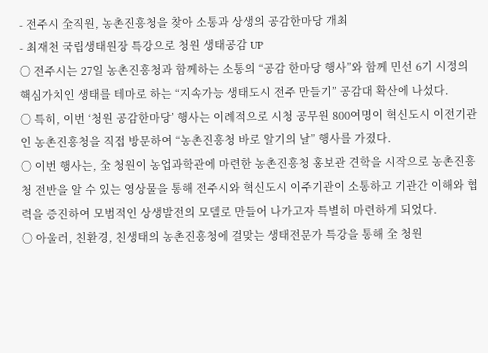- 전주시 全직원, 농촌진흥청을 찾아 소통과 상생의 공감한마당 개최
- 최재천 국립생태원장 특강으로 청원 생태공감 UP
○ 전주시는 27일 농촌진흥청과 함께하는 소통의 “공감 한마당 행사”와 함께 민선 6기 시정의 핵심가치인 생태를 테마로 하는 “지속가능 생태도시 전주 만들기” 공감대 확산에 나섰다.
○ 특히, 이번 ‘청원 공감한마당’ 행사는 이례적으로 시청 공무원 800여명이 혁신도시 이전기관인 농촌진흥청을 직접 방문하여 “농촌진흥청 바로 알기의 날” 행사를 가졌다.
○ 이번 행사는, 全 청원이 농업과학관에 마련한 농촌진흥청 홍보관 견학을 시작으로 농촌진흥청 전반을 알 수 있는 영상물을 통해 전주시와 혁신도시 이주기관이 소통하고 기관간 이해와 협력을 증진하여 모범적인 상생발전의 모델로 만들어 나가고자 특별히 마련하게 되었다.
○ 아울러, 친환경, 친생태의 농촌진흥청에 걸맞는 생태전문가 특강을 통해 全 청원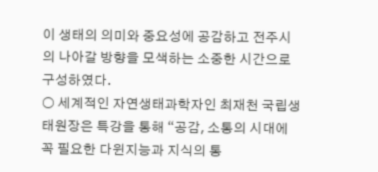이 생태의 의미와 중요성에 공감하고 전주시의 나아갈 방향을 모색하는 소중한 시간으로 구성하였다.
○ 세계적인 자연생태과학자인 최재천 국립생태원장은 특강을 통해 “공감, 소통의 시대에 꼭 필요한 다윈지능과 지식의 통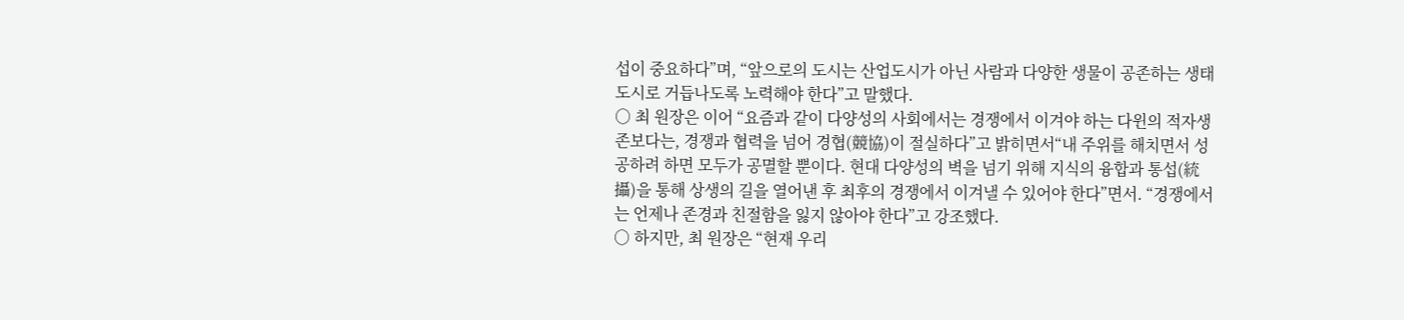섭이 중요하다”며, “앞으로의 도시는 산업도시가 아닌 사람과 다양한 생물이 공존하는 생태도시로 거듭나도록 노력해야 한다”고 말했다.
○ 최 원장은 이어 “요즘과 같이 다양성의 사회에서는 경쟁에서 이겨야 하는 다윈의 적자생존보다는, 경쟁과 협력을 넘어 경협(競協)이 절실하다”고 밝히면서“내 주위를 해치면서 성공하려 하면 모두가 공멸할 뿐이다. 현대 다양성의 벽을 넘기 위해 지식의 융합과 통섭(統攝)을 통해 상생의 길을 열어낸 후 최후의 경쟁에서 이겨낼 수 있어야 한다”면서. “경쟁에서는 언제나 존경과 친절함을 잃지 않아야 한다”고 강조했다.
○ 하지만, 최 원장은 “현재 우리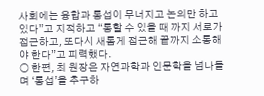사회에는 융합과 통섭이 무너지고 논의만 하고 있다”고 지적하고 “통할 수 있을 때 까지 서로가 접근하고, 또다시 새롭게 접근해 끝까지 소통해야 한다”고 피력했다.
○ 한편, 최 원장은 자연과학과 인문학을 넘나들며 ‘통섭’을 추구하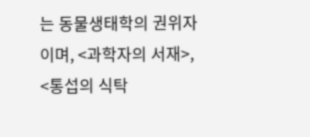는 동물생태학의 권위자이며, <과학자의 서재>, <통섭의 식탁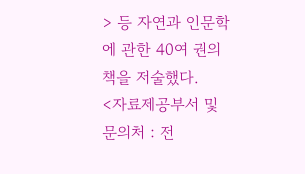> 등 자연과 인문학에 관한 40여 권의 책을 저술했다.
<자료제공부서 및 문의처 : 전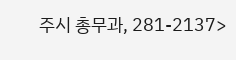주시 총무과, 281-2137>